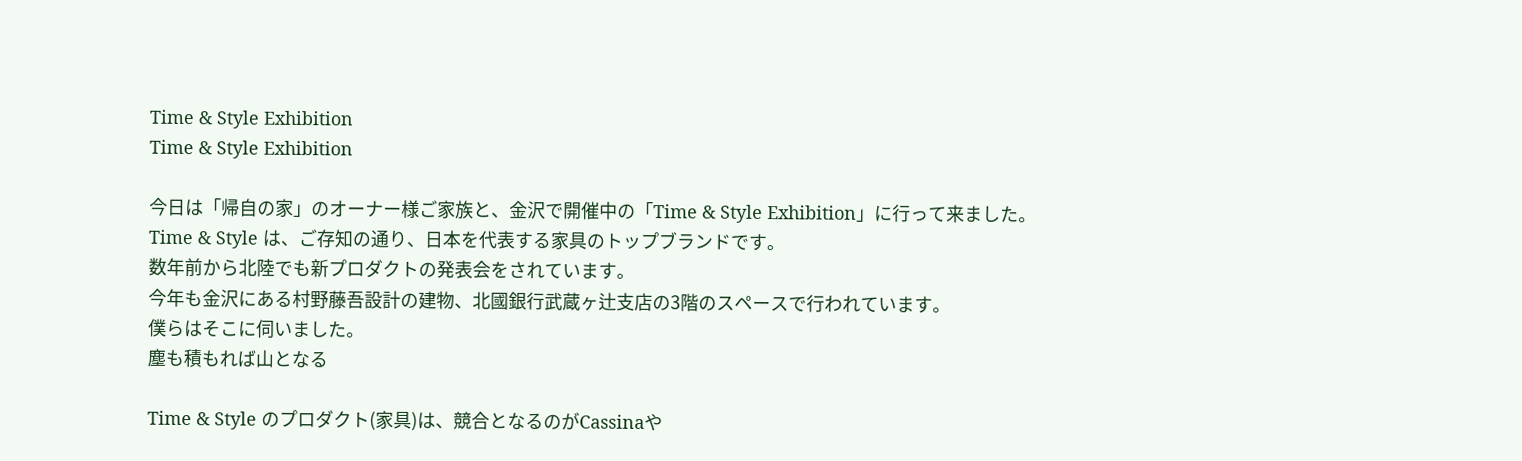Time & Style Exhibition
Time & Style Exhibition

今日は「帰自の家」のオーナー様ご家族と、金沢で開催中の「Time & Style Exhibition」に行って来ました。
Time & Style は、ご存知の通り、日本を代表する家具のトップブランドです。
数年前から北陸でも新プロダクトの発表会をされています。
今年も金沢にある村野藤吾設計の建物、北國銀行武蔵ヶ辻支店の3階のスペースで行われています。
僕らはそこに伺いました。
塵も積もれば山となる

Time & Style のプロダクト(家具)は、競合となるのがCassinaや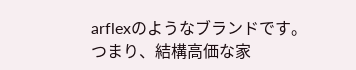arflexのようなブランドです。
つまり、結構高価な家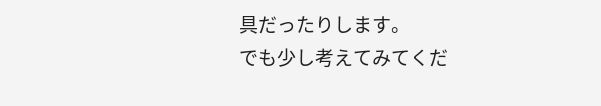具だったりします。
でも少し考えてみてくだ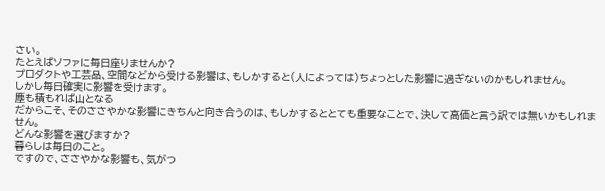さい。
たとえばソファに毎日座りませんか?
プロダクトや工芸品、空間などから受ける影響は、もしかすると(人によっては)ちょっとした影響に過ぎないのかもしれません。
しかし毎日確実に影響を受けます。
塵も積もれば山となる
だからこそ、そのささやかな影響にきちんと向き合うのは、もしかするととても重要なことで、決して高価と言う訳では無いかもしれません。
どんな影響を選びますか?
暮らしは毎日のこと。
ですので、ささやかな影響も、気がつ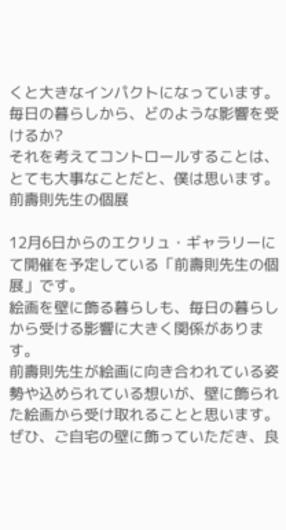くと大きなインパクトになっています。
毎日の暮らしから、どのような影響を受けるか?
それを考えてコントロールすることは、とても大事なことだと、僕は思います。
前壽則先生の個展

12月6日からのエクリュ・ギャラリーにて開催を予定している「前壽則先生の個展」です。
絵画を壁に飾る暮らしも、毎日の暮らしから受ける影響に大きく関係があります。
前壽則先生が絵画に向き合われている姿勢や込められている想いが、壁に飾られた絵画から受け取れることと思います。
ぜひ、ご自宅の壁に飾っていただき、良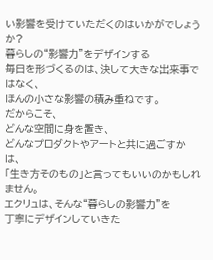い影響を受けていただくのはいかがでしょうか?
暮らしの“影響力”をデザインする
毎日を形づくるのは、決して大きな出来事ではなく、
ほんの小さな影響の積み重ねです。
だからこそ、
どんな空間に身を置き、
どんなプロダクトやアートと共に過ごすかは、
「生き方そのもの」と言ってもいいのかもしれません。
エクリュは、そんな“暮らしの影響力”を
丁寧にデザインしていきた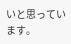いと思っています。